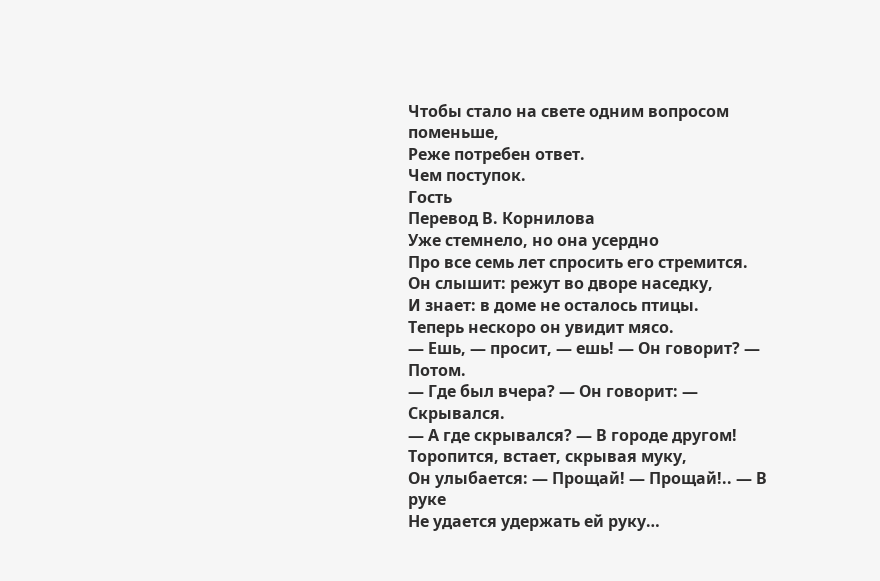Чтобы стало на свете одним вопросом поменьше,
Реже потребен ответ.
Чем поступок.
Гость
Перевод В. Корнилова
Уже стемнело, но она усердно
Про все семь лет спросить его стремится.
Он слышит: режут во дворе наседку,
И знает: в доме не осталось птицы.
Теперь нескоро он увидит мясо.
— Ешь, — просит, — ешь! — Он говорит? — Потом.
— Где был вчера? — Он говорит: — Скрывался.
— А где скрывался? — В городе другом!
Торопится, встает, скрывая муку,
Он улыбается: — Прощай! — Прощай!.. — В руке
Не удается удержать ей руку…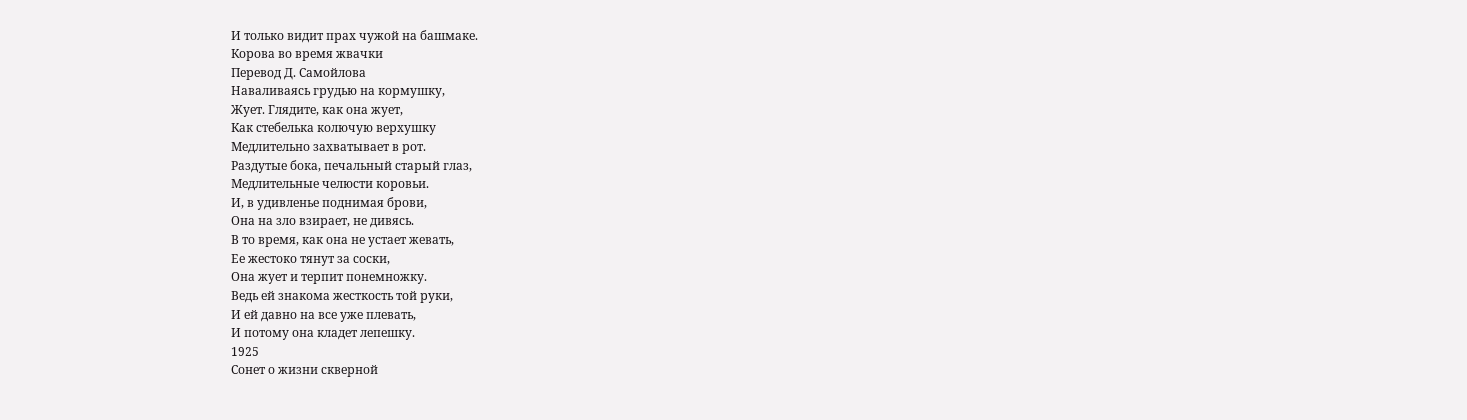И только видит прах чужой на башмаке.
Корова во время жвачки
Перевод Д. Самойлова
Наваливаясь грудью на кормушку,
Жует. Глядите, как она жует,
Как стебелька колючую верхушку
Медлительно захватывает в рот.
Раздутые бока, печальный старый глаз,
Медлительные челюсти коровьи.
И, в удивленье поднимая брови,
Она на зло взирает, не дивясь.
В то время, как она не устает жевать,
Ее жестоко тянут за соски,
Она жует и терпит понемножку.
Ведь ей знакома жесткость той руки,
И ей давно на все уже плевать,
И потому она кладет лепешку.
1925
Сонет о жизни скверной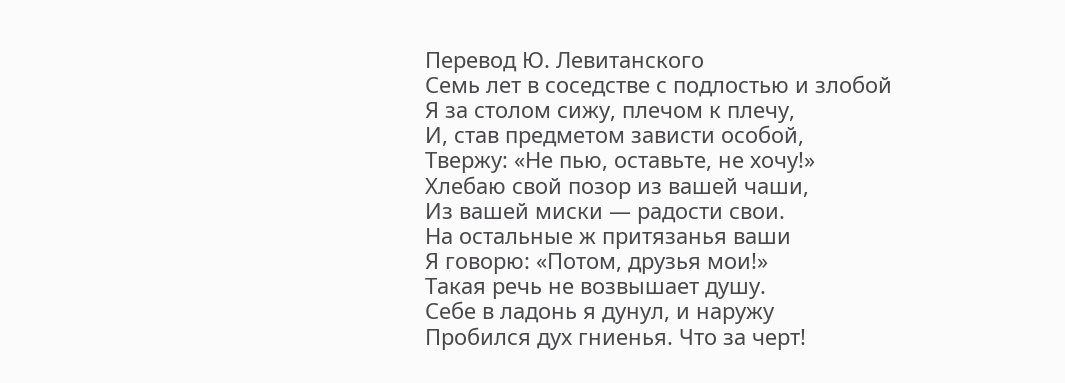Перевод Ю. Левитанского
Семь лет в соседстве с подлостью и злобой
Я за столом сижу, плечом к плечу,
И, став предметом зависти особой,
Твержу: «Не пью, оставьте, не хочу!»
Хлебаю свой позор из вашей чаши,
Из вашей миски — радости свои.
На остальные ж притязанья ваши
Я говорю: «Потом, друзья мои!»
Такая речь не возвышает душу.
Себе в ладонь я дунул, и наружу
Пробился дух гниенья. Что за черт!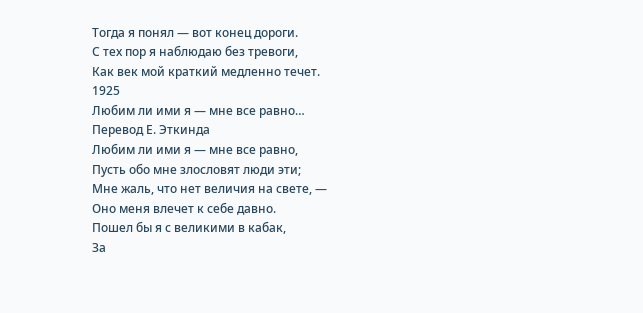Тогда я понял — вот конец дороги.
С тех пор я наблюдаю без тревоги,
Как век мой краткий медленно течет.
1925
Любим ли ими я — мне все равно…
Перевод Е. Эткинда
Любим ли ими я — мне все равно,
Пусть обо мне злословят люди эти;
Мне жаль, что нет величия на свете, —
Оно меня влечет к себе давно.
Пошел бы я с великими в кабак,
За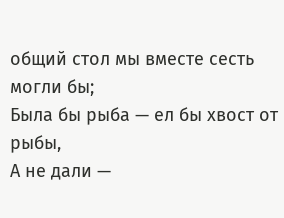общий стол мы вместе сесть могли бы;
Была бы рыба — ел бы хвост от рыбы,
А не дали —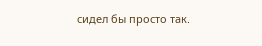сидел бы просто так.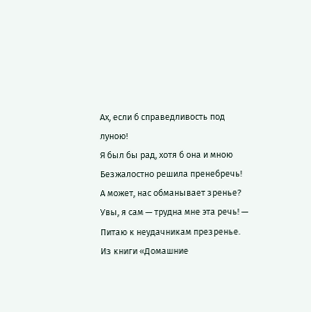Ах, если б справедливость под луною!
Я был бы рад, хотя б она и мною
Безжалостно решила пренебречь!
А может, нас обманывает зренье?
Увы, я сам — трудна мне эта речь! —
Питаю к неудачникам презренье.
Из книги «Домашние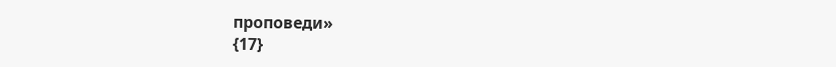проповеди»
{17}